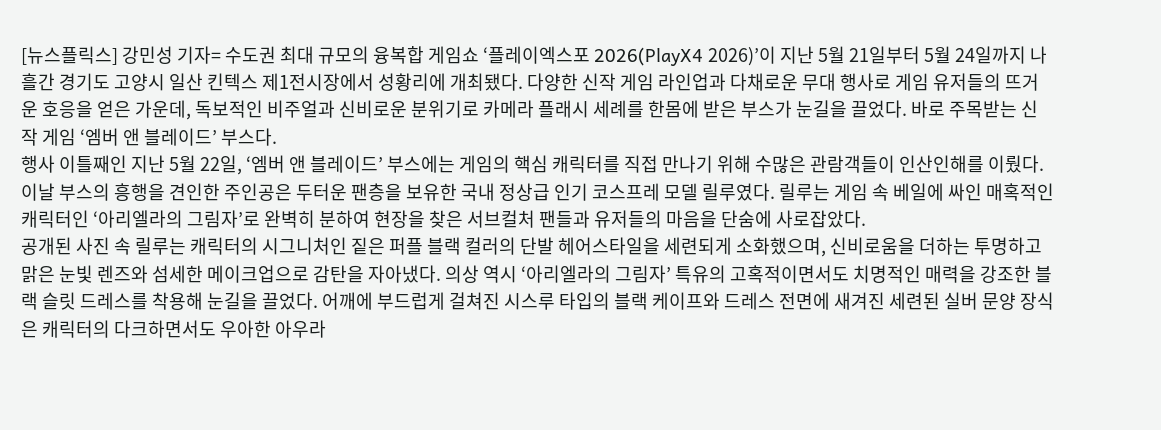[뉴스플릭스] 강민성 기자= 수도권 최대 규모의 융복합 게임쇼 ‘플레이엑스포 2026(PlayX4 2026)’이 지난 5월 21일부터 5월 24일까지 나흘간 경기도 고양시 일산 킨텍스 제1전시장에서 성황리에 개최됐다. 다양한 신작 게임 라인업과 다채로운 무대 행사로 게임 유저들의 뜨거운 호응을 얻은 가운데, 독보적인 비주얼과 신비로운 분위기로 카메라 플래시 세례를 한몸에 받은 부스가 눈길을 끌었다. 바로 주목받는 신작 게임 ‘엠버 앤 블레이드’ 부스다.
행사 이틀째인 지난 5월 22일, ‘엠버 앤 블레이드’ 부스에는 게임의 핵심 캐릭터를 직접 만나기 위해 수많은 관람객들이 인산인해를 이뤘다. 이날 부스의 흥행을 견인한 주인공은 두터운 팬층을 보유한 국내 정상급 인기 코스프레 모델 릴루였다. 릴루는 게임 속 베일에 싸인 매혹적인 캐릭터인 ‘아리엘라의 그림자’로 완벽히 분하여 현장을 찾은 서브컬처 팬들과 유저들의 마음을 단숨에 사로잡았다.
공개된 사진 속 릴루는 캐릭터의 시그니처인 짙은 퍼플 블랙 컬러의 단발 헤어스타일을 세련되게 소화했으며, 신비로움을 더하는 투명하고 맑은 눈빛 렌즈와 섬세한 메이크업으로 감탄을 자아냈다. 의상 역시 ‘아리엘라의 그림자’ 특유의 고혹적이면서도 치명적인 매력을 강조한 블랙 슬릿 드레스를 착용해 눈길을 끌었다. 어깨에 부드럽게 걸쳐진 시스루 타입의 블랙 케이프와 드레스 전면에 새겨진 세련된 실버 문양 장식은 캐릭터의 다크하면서도 우아한 아우라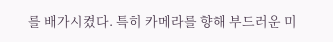를 배가시켰다. 특히 카메라를 향해 부드러운 미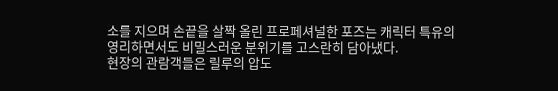소를 지으며 손끝을 살짝 올린 프로페셔널한 포즈는 캐릭터 특유의 영리하면서도 비밀스러운 분위기를 고스란히 담아냈다.
현장의 관람객들은 릴루의 압도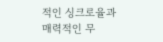적인 싱크로율과 매력적인 무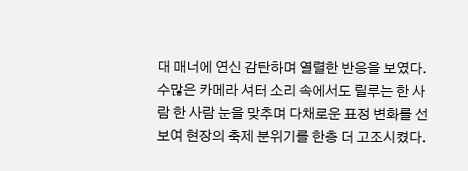대 매너에 연신 감탄하며 열렬한 반응을 보였다. 수많은 카메라 셔터 소리 속에서도 릴루는 한 사람 한 사람 눈을 맞추며 다채로운 표정 변화를 선보여 현장의 축제 분위기를 한층 더 고조시켰다.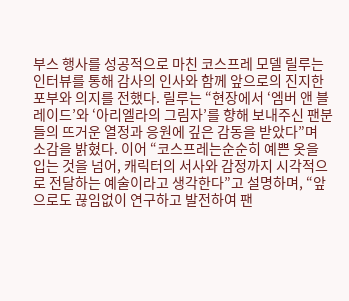부스 행사를 성공적으로 마친 코스프레 모델 릴루는 인터뷰를 통해 감사의 인사와 함께 앞으로의 진지한 포부와 의지를 전했다. 릴루는 “현장에서 ‘엠버 앤 블레이드’와 ‘아리엘라의 그림자’를 향해 보내주신 팬분들의 뜨거운 열정과 응원에 깊은 감동을 받았다”며 소감을 밝혔다. 이어 “코스프레는순순히 예쁜 옷을 입는 것을 넘어, 캐릭터의 서사와 감정까지 시각적으로 전달하는 예술이라고 생각한다”고 설명하며, “앞으로도 끊임없이 연구하고 발전하여 팬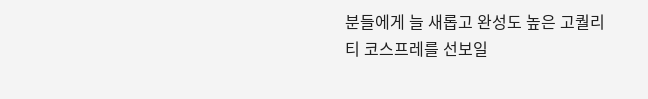분들에게 늘 새롭고 완성도 높은 고퀄리티 코스프레를 선보일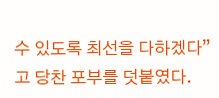수 있도록 최선을 다하겠다”고 당찬 포부를 덧붙였다.